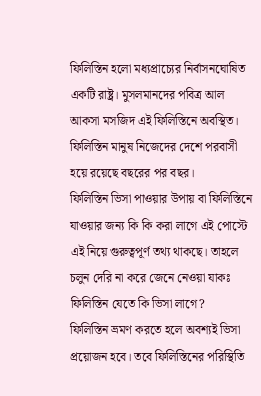ফিলিস্তিন হলো মধ্যপ্রাচ্যের নির্বাসনঘোষিত একটি রাষ্ট্র। মুসলমানদের পবিত্র আল আকসা মসজিদ এই ফিলিস্তিনে অবস্থিত। ফিলিস্তিন মানুষ নিজেদের দেশে পরবাসী হয়ে রয়েছে বছরের পর বছর।
ফিলিস্তিন ভিসা পাওয়ার উপায় বা ফিলিস্তিনে যাওয়ার জন্য কি কি করা লাগে এই পোস্টে এই নিয়ে গুরুত্বপূর্ণ তথ্য থাকছে। তাহলে চলুন দেরি না করে জেনে নেওয়া যাকঃ
ফিলিস্তিন যেতে কি ভিসা লাগে?
ফিলিস্তিন ভ্রমণ করতে হলে অবশ্যই ভিসা প্রয়োজন হবে। তবে ফিলিস্তিনের পরিস্থিতি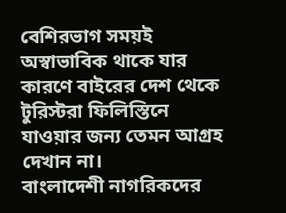বেশিরভাগ সময়ই অস্বাভাবিক থাকে যার কারণে বাইরের দেশ থেকে টুরিস্টরা ফিলিস্তিনে যাওয়ার জন্য তেমন আগ্রহ দেখান না।
বাংলাদেশী নাগরিকদের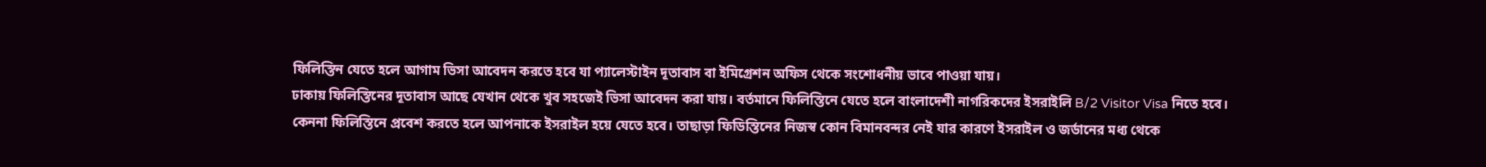ফিলিস্তিন যেতে হলে আগাম ভিসা আবেদন করতে হবে যা প্যালেস্টাইন দূতাবাস বা ইমিগ্রেশন অফিস থেকে সংশোধনীয় ভাবে পাওয়া যায়।
ঢাকায় ফিলিস্তিনের দূতাবাস আছে যেখান থেকে খুব সহজেই ভিসা আবেদন করা যায়। বর্তমানে ফিলিস্তিনে যেতে হলে বাংলাদেশী নাগরিকদের ইসরাইলি B/2 Visitor Visa নিতে হবে।
কেননা ফিলিস্তিনে প্রবেশ করতে হলে আপনাকে ইসরাইল হয়ে যেতে হবে। তাছাড়া ফিডিস্তিনের নিজস্ব কোন বিমানবন্দর নেই যার কারণে ইসরাইল ও জর্ডানের মধ্য থেকে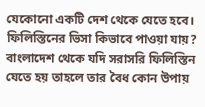যেকোনো একটি দেশ থেকে যেতে হবে।
ফিলিস্তিনের ভিসা কিভাবে পাওয়া যায়?
বাংলাদেশ থেকে যদি সরাসরি ফিলিস্তিন যেতে হয় তাহলে তার বৈধ কোন উপায়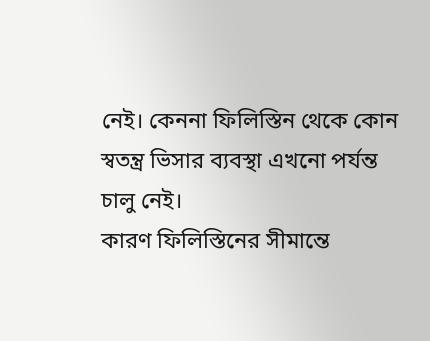নেই। কেননা ফিলিস্তিন থেকে কোন স্বতন্ত্র ভিসার ব্যবস্থা এখনো পর্যন্ত চালু নেই।
কারণ ফিলিস্তিনের সীমান্তে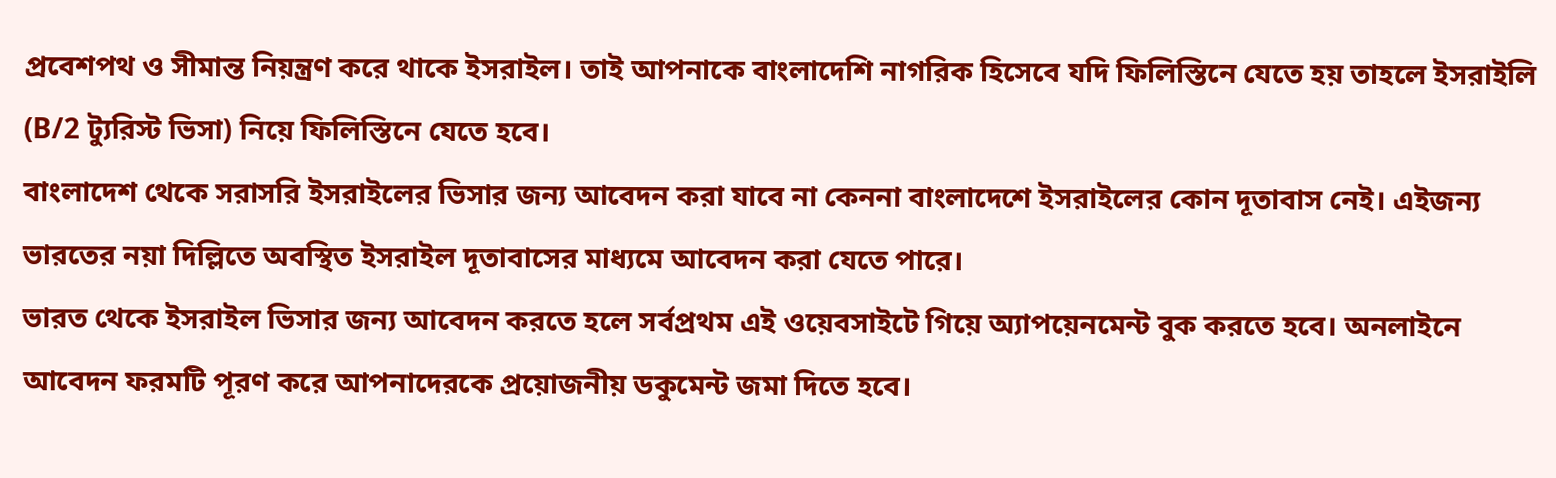প্রবেশপথ ও সীমান্ত নিয়ন্ত্রণ করে থাকে ইসরাইল। তাই আপনাকে বাংলাদেশি নাগরিক হিসেবে যদি ফিলিস্তিনে যেতে হয় তাহলে ইসরাইলি (B/2 ট্যুরিস্ট ভিসা) নিয়ে ফিলিস্তিনে যেতে হবে।
বাংলাদেশ থেকে সরাসরি ইসরাইলের ভিসার জন্য আবেদন করা যাবে না কেননা বাংলাদেশে ইসরাইলের কোন দূতাবাস নেই। এইজন্য ভারতের নয়া দিল্লিতে অবস্থিত ইসরাইল দূতাবাসের মাধ্যমে আবেদন করা যেতে পারে।
ভারত থেকে ইসরাইল ভিসার জন্য আবেদন করতে হলে সর্বপ্রথম এই ওয়েবসাইটে গিয়ে অ্যাপয়েনমেন্ট বুক করতে হবে। অনলাইনে আবেদন ফরমটি পূরণ করে আপনাদেরকে প্রয়োজনীয় ডকুমেন্ট জমা দিতে হবে।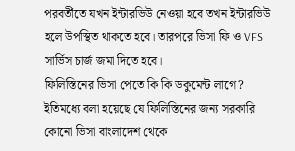পরবর্তীতে যখন ইন্টারভিউ নেওয়া হবে তখন ইন্টারভিউ হলে উপস্থিত থাকতে হবে। তারপরে ভিসা ফি ও VFS সার্ভিস চার্জ জমা দিতে হবে।
ফিলিস্তিনের ভিসা পেতে কি কি ডকুমেন্ট লাগে?
ইতিমধ্যে বলা হয়েছে যে ফিলিস্তিনের জন্য সরকারি কোনো ভিসা বাংলাদেশ থেকে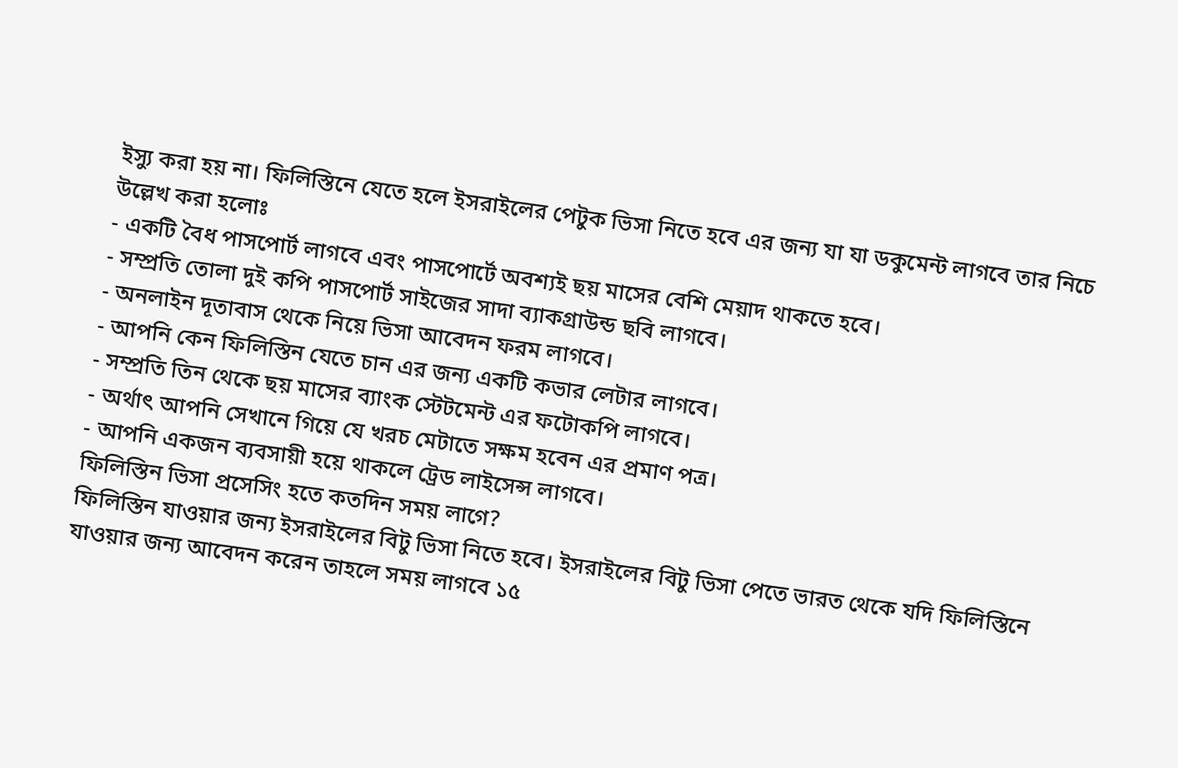ইস্যু করা হয় না। ফিলিস্তিনে যেতে হলে ইসরাইলের পেটুক ভিসা নিতে হবে এর জন্য যা যা ডকুমেন্ট লাগবে তার নিচে উল্লেখ করা হলোঃ
- একটি বৈধ পাসপোর্ট লাগবে এবং পাসপোর্টে অবশ্যই ছয় মাসের বেশি মেয়াদ থাকতে হবে।
- সম্প্রতি তোলা দুই কপি পাসপোর্ট সাইজের সাদা ব্যাকগ্রাউন্ড ছবি লাগবে।
- অনলাইন দূতাবাস থেকে নিয়ে ভিসা আবেদন ফরম লাগবে।
- আপনি কেন ফিলিস্তিন যেতে চান এর জন্য একটি কভার লেটার লাগবে।
- সম্প্রতি তিন থেকে ছয় মাসের ব্যাংক স্টেটমেন্ট এর ফটোকপি লাগবে।
- অর্থাৎ আপনি সেখানে গিয়ে যে খরচ মেটাতে সক্ষম হবেন এর প্রমাণ পত্র।
- আপনি একজন ব্যবসায়ী হয়ে থাকলে ট্রেড লাইসেন্স লাগবে।
ফিলিস্তিন ভিসা প্রসেসিং হতে কতদিন সময় লাগে?
ফিলিস্তিন যাওয়ার জন্য ইসরাইলের বিটু ভিসা নিতে হবে। ইসরাইলের বিটু ভিসা পেতে ভারত থেকে যদি ফিলিস্তিনে যাওয়ার জন্য আবেদন করেন তাহলে সময় লাগবে ১৫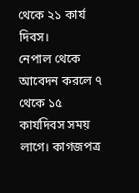থেকে ২১ কার্য দিবস।
নেপাল থেকে আবেদন করলে ৭ থেকে ১৫ কার্যদিবস সময় লাগে। কাগজপত্র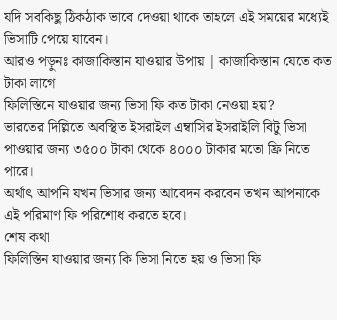যদি সবকিছু ঠিকঠাক ভাবে দেওয়া থাকে তাহলে এই সময়ের মধ্যেই ভিসাটি পেয়ে যাবেন।
আরও পড়ুনঃ কাজাকিস্তান যাওয়ার উপায় | কাজাকিস্তান যেতে কত টাকা লাগে
ফিলিস্তিনে যাওয়ার জন্য ভিসা ফি কত টাকা নেওয়া হয়?
ভারতের দিল্লিতে অবস্থিত ইসরাইল এম্বাসির ইসরাইলি বিটু ভিসা পাওয়ার জন্য ৩৫০০ টাকা থেকে ৪০০০ টাকার মতো ফ্রি নিতে পারে।
অর্থাৎ আপনি যখন ভিসার জন্য আবেদন করবেন তখন আপনাকে এই পরিমাণ ফি পরিশোধ করতে হবে।
শেষ কথা
ফিলিস্তিন যাওয়ার জন্য কি ভিসা নিতে হয় ও ভিসা ফি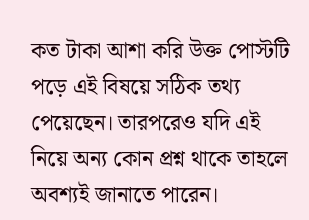কত টাকা আশা করি উক্ত পোস্টটি পড়ে এই বিষয়ে সঠিক তথ্য পেয়েছেন। তারপরেও যদি এই নিয়ে অন্য কোন প্রশ্ন থাকে তাহলে অবশ্যই জানাতে পারেন।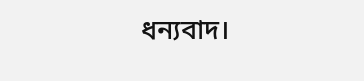ধন্যবাদ।